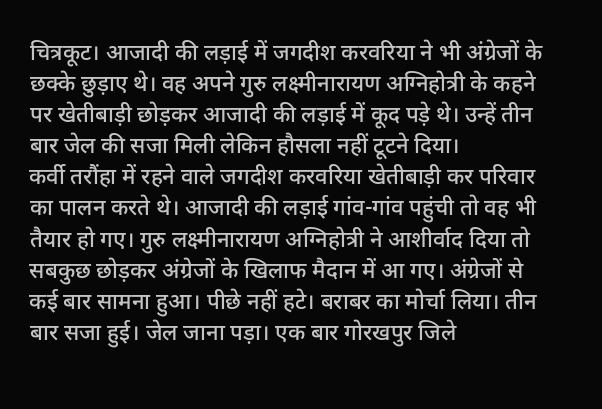चित्रकूट। आजादी की लड़ाई में जगदीश करवरिया ने भी अंग्रेजों के छक्के छुड़ाए थे। वह अपने गुरु लक्ष्मीनारायण अग्निहोत्री के कहने पर खेतीबाड़ी छोड़कर आजादी की लड़ाई में कूद पड़े थे। उन्हें तीन बार जेल की सजा मिली लेकिन हौसला नहीं टूटने दिया।
कर्वी तरौंहा में रहने वाले जगदीश करवरिया खेतीबाड़ी कर परिवार का पालन करते थे। आजादी की लड़ाई गांव-गांव पहुंची तो वह भी तैयार हो गए। गुरु लक्ष्मीनारायण अग्निहोत्री ने आशीर्वाद दिया तो सबकुछ छोड़कर अंग्रेजों के खिलाफ मैदान में आ गए। अंग्रेजों से कई बार सामना हुआ। पीछे नहीं हटे। बराबर का मोर्चा लिया। तीन बार सजा हुई। जेल जाना पड़ा। एक बार गोरखपुर जिले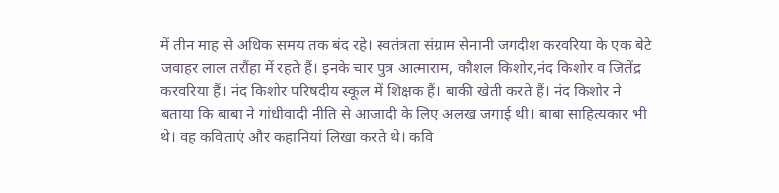में तीन माह से अधिक समय तक बंद रहे। स्वतंत्रता संग्राम सेनानी जगदीश करवरिया के एक बेटे जवाहर लाल तरौंहा में रहते हैं। इनके चार पुत्र आत्माराम, कौशल किशोर,नंद किशोर व जितेंद्र करवरिया हैं। नंद किशोर परिषदीय स्कूल में शिक्षक हैं। बाकी खेती करते हैं। नंद किशोर ने बताया कि बाबा ने गांधीवादी नीति से आजादी के लिए अलख जगाई थी। बाबा साहित्यकार भी थे। वह कविताएं और कहानियां लिखा करते थे। कवि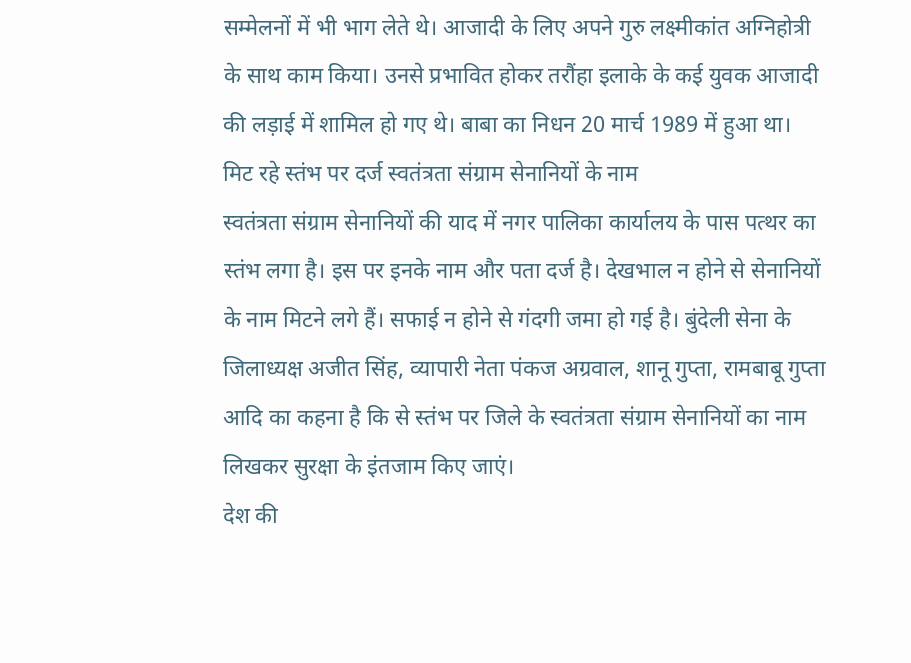सम्मेलनों में भी भाग लेते थे। आजादी के लिए अपने गुरु लक्ष्मीकांत अग्निहोत्री के साथ काम किया। उनसे प्रभावित होकर तरौंहा इलाके के कई युवक आजादी की लड़ाई में शामिल हो गए थे। बाबा का निधन 20 मार्च 1989 में हुआ था।
मिट रहे स्तंभ पर दर्ज स्वतंत्रता संग्राम सेनानियों के नाम
स्वतंत्रता संग्राम सेनानियों की याद में नगर पालिका कार्यालय के पास पत्थर का स्तंभ लगा है। इस पर इनके नाम और पता दर्ज है। देखभाल न होने से सेनानियों के नाम मिटने लगे हैं। सफाई न होने से गंदगी जमा हो गई है। बुंदेली सेना के जिलाध्यक्ष अजीत सिंह, व्यापारी नेता पंकज अग्रवाल, शानू गुप्ता, रामबाबू गुप्ता आदि का कहना है कि से स्तंभ पर जिले के स्वतंत्रता संग्राम सेनानियों का नाम लिखकर सुरक्षा के इंतजाम किए जाएं।
देश की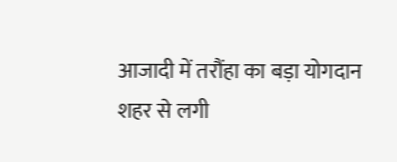आजादी में तरौंहा का बड़ा योगदान
शहर से लगी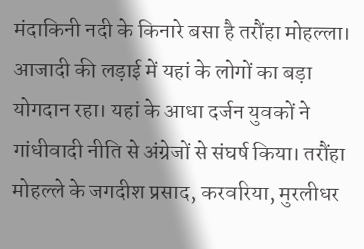मंदाकिनी नदी के किनारे बसा है तरौंहा मोहल्ला। आजादी की लड़ाई में यहां के लोगों का बड़ा योगदान रहा। यहां के आधा दर्जन युवकों ने गांधीवादी नीति से अंग्रेजों से संघर्ष किया। तरौंहा मोहल्ले के जगदीश प्रसाद, करवरिया, मुरलीधर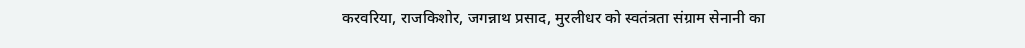करवरिया, राजकिशोर, जगन्नाथ प्रसाद, मुरलीधर को स्वतंत्रता संग्राम सेनानी का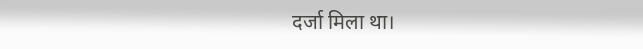दर्जा मिला था।